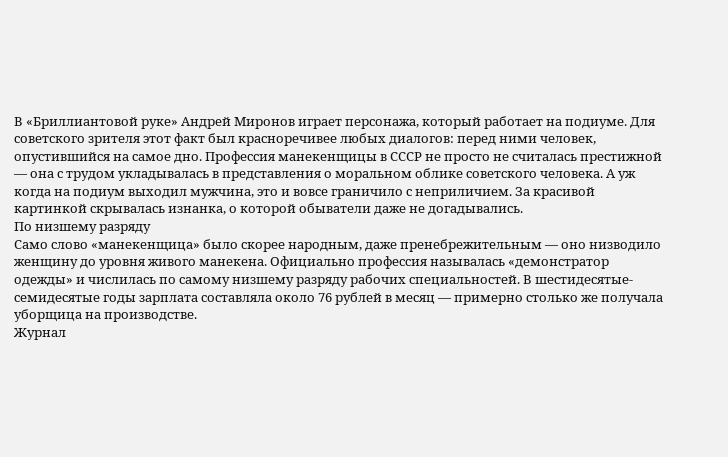В «Бриллиантовой руке» Андрей Миронов играет персонажа, который работает на подиуме. Для советского зрителя этот факт был красноречивее любых диалогов: перед ними человек, опустившийся на самое дно. Профессия манекенщицы в СССР не просто не считалась престижной — она с трудом укладывалась в представления о моральном облике советского человека. А уж когда на подиум выходил мужчина, это и вовсе граничило с неприличием. За красивой картинкой скрывалась изнанка, о которой обыватели даже не догадывались.
По низшему разряду
Само слово «манекенщица» было скорее народным, даже пренебрежительным — оно низводило женщину до уровня живого манекена. Официально профессия называлась «демонстратор одежды» и числилась по самому низшему разряду рабочих специальностей. В шестидесятые-семидесятые годы зарплата составляла около 76 рублей в месяц — примерно столько же получала уборщица на производстве.
Журнал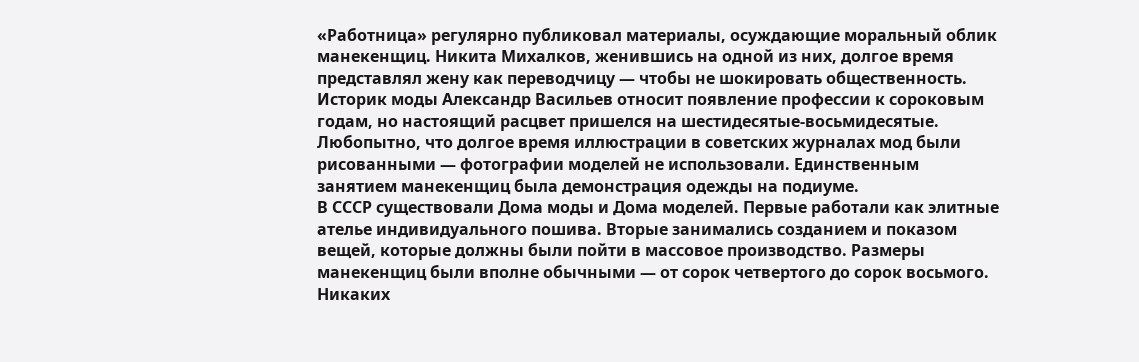«Работница» регулярно публиковал материалы, осуждающие моральный облик манекенщиц. Никита Михалков, женившись на одной из них, долгое время представлял жену как переводчицу — чтобы не шокировать общественность.
Историк моды Александр Васильев относит появление профессии к сороковым годам, но настоящий расцвет пришелся на шестидесятые-восьмидесятые. Любопытно, что долгое время иллюстрации в советских журналах мод были рисованными — фотографии моделей не использовали. Единственным занятием манекенщиц была демонстрация одежды на подиуме.
В СССР существовали Дома моды и Дома моделей. Первые работали как элитные ателье индивидуального пошива. Вторые занимались созданием и показом вещей, которые должны были пойти в массовое производство. Размеры манекенщиц были вполне обычными — от сорок четвертого до сорок восьмого. Никаких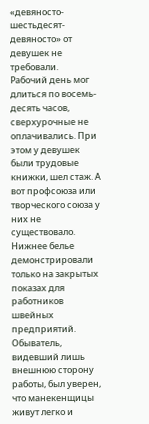«девяносто-шестьдесят-девяносто» от девушек не требовали.
Рабочий день мог длиться по восемь-десять часов, сверхурочные не оплачивались. При этом у девушек были трудовые книжки, шел стаж. А вот профсоюза или творческого союза у них не существовало. Нижнее белье демонстрировали только на закрытых показах для работников швейных предприятий.
Обыватель, видевший лишь внешнюю сторону работы, был уверен, что манекенщицы живут легко и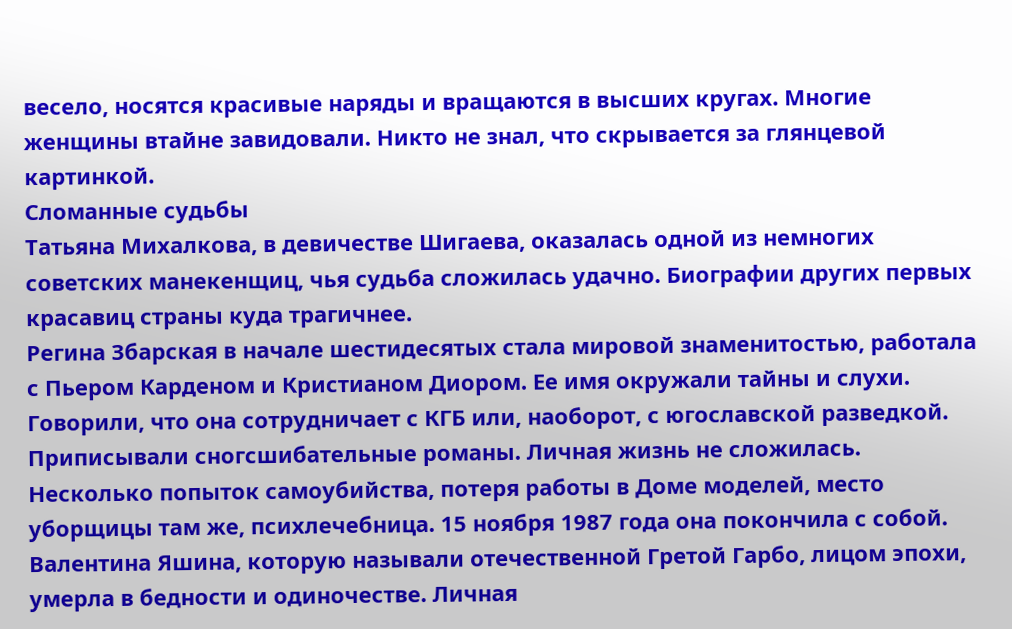весело, носятся красивые наряды и вращаются в высших кругах. Многие женщины втайне завидовали. Никто не знал, что скрывается за глянцевой картинкой.
Сломанные судьбы
Татьяна Михалкова, в девичестве Шигаева, оказалась одной из немногих советских манекенщиц, чья судьба сложилась удачно. Биографии других первых красавиц страны куда трагичнее.
Регина Збарская в начале шестидесятых стала мировой знаменитостью, работала с Пьером Карденом и Кристианом Диором. Ее имя окружали тайны и слухи. Говорили, что она сотрудничает с КГБ или, наоборот, с югославской разведкой. Приписывали сногсшибательные романы. Личная жизнь не сложилась. Несколько попыток самоубийства, потеря работы в Доме моделей, место уборщицы там же, психлечебница. 15 ноября 1987 года она покончила с собой.
Валентина Яшина, которую называли отечественной Гретой Гарбо, лицом эпохи, умерла в бедности и одиночестве. Личная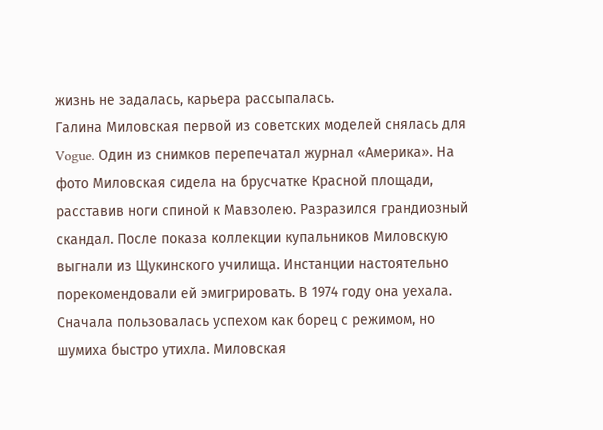жизнь не задалась, карьера рассыпалась.
Галина Миловская первой из советских моделей снялась для Vogue. Один из снимков перепечатал журнал «Америка». На фото Миловская сидела на брусчатке Красной площади, расставив ноги спиной к Мавзолею. Разразился грандиозный скандал. После показа коллекции купальников Миловскую выгнали из Щукинского училища. Инстанции настоятельно порекомендовали ей эмигрировать. В 1974 году она уехала. Сначала пользовалась успехом как борец с режимом, но шумиха быстро утихла. Миловская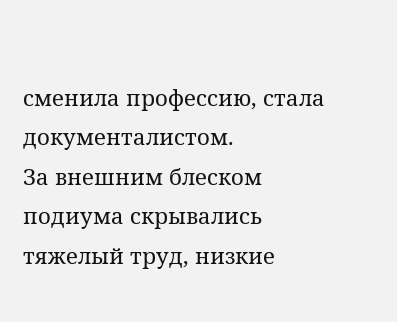сменила профессию, стала документалистом.
За внешним блеском подиума скрывались тяжелый труд, низкие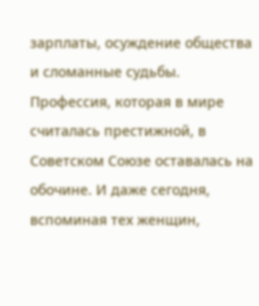зарплаты, осуждение общества и сломанные судьбы. Профессия, которая в мире считалась престижной, в Советском Союзе оставалась на обочине. И даже сегодня, вспоминая тех женщин,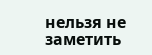нельзя не заметить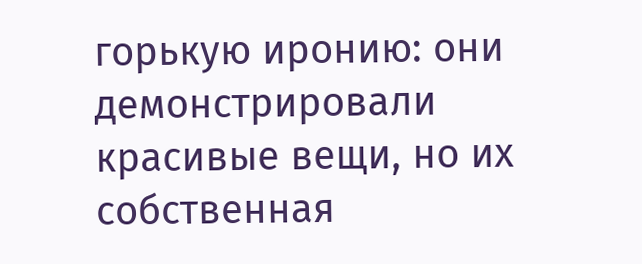горькую иронию: они демонстрировали красивые вещи, но их собственная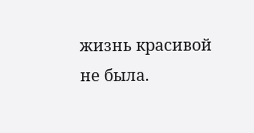жизнь красивой не была.